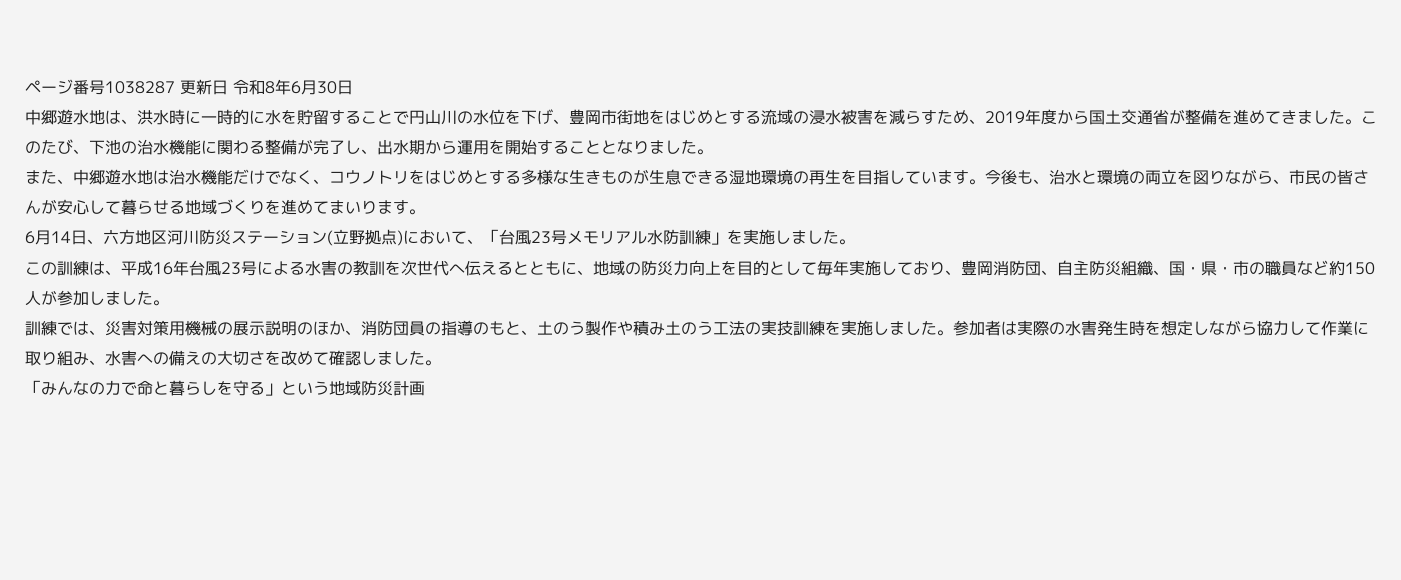ページ番号1038287 更新日 令和8年6月30日
中郷遊水地は、洪水時に一時的に水を貯留することで円山川の水位を下げ、豊岡市街地をはじめとする流域の浸水被害を減らすため、2019年度から国土交通省が整備を進めてきました。このたび、下池の治水機能に関わる整備が完了し、出水期から運用を開始することとなりました。
また、中郷遊水地は治水機能だけでなく、コウノトリをはじめとする多様な生きものが生息できる湿地環境の再生を目指しています。今後も、治水と環境の両立を図りながら、市民の皆さんが安心して暮らせる地域づくりを進めてまいります。
6月14日、六方地区河川防災ステーション(立野拠点)において、「台風23号メモリアル水防訓練」を実施しました。
この訓練は、平成16年台風23号による水害の教訓を次世代へ伝えるとともに、地域の防災力向上を目的として毎年実施しており、豊岡消防団、自主防災組織、国・県・市の職員など約150人が参加しました。
訓練では、災害対策用機械の展示説明のほか、消防団員の指導のもと、土のう製作や積み土のう工法の実技訓練を実施しました。参加者は実際の水害発生時を想定しながら協力して作業に取り組み、水害への備えの大切さを改めて確認しました。
「みんなの力で命と暮らしを守る」という地域防災計画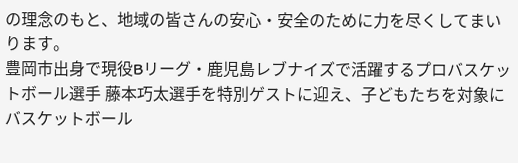の理念のもと、地域の皆さんの安心・安全のために力を尽くしてまいります。
豊岡市出身で現役Bリーグ・鹿児島レブナイズで活躍するプロバスケットボール選手 藤本巧太選手を特別ゲストに迎え、子どもたちを対象にバスケットボール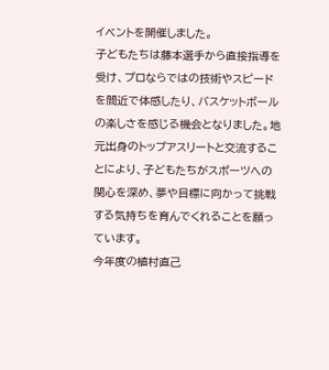イベントを開催しました。
子どもたちは藤本選手から直接指導を受け、プロならではの技術やスピードを間近で体感したり、バスケットボールの楽しさを感じる機会となりました。地元出身のトップアスリートと交流することにより、子どもたちがスポーツへの関心を深め、夢や目標に向かって挑戦する気持ちを育んでくれることを願っています。
今年度の植村直己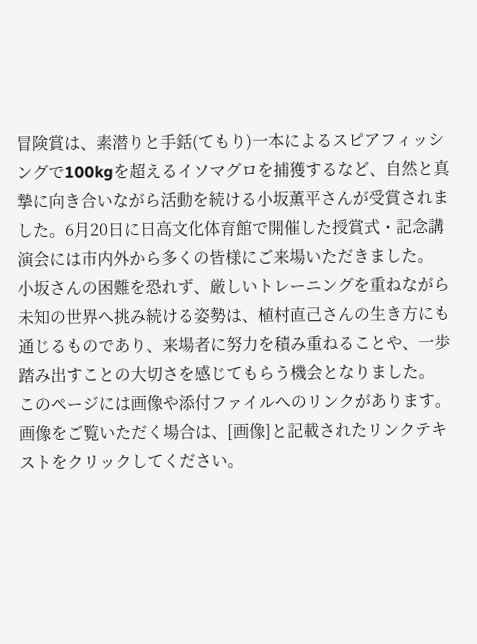冒険賞は、素潜りと手銛(てもり)一本によるスピアフィッシングで100kgを超えるイソマグロを捕獲するなど、自然と真摯に向き合いながら活動を続ける小坂薫平さんが受賞されました。6月20日に日高文化体育館で開催した授賞式・記念講演会には市内外から多くの皆様にご来場いただきました。
小坂さんの困難を恐れず、厳しいトレーニングを重ねながら未知の世界へ挑み続ける姿勢は、植村直己さんの生き方にも通じるものであり、来場者に努力を積み重ねることや、一歩踏み出すことの大切さを感じてもらう機会となりました。
このページには画像や添付ファイルへのリンクがあります。
画像をご覧いただく場合は、[画像]と記載されたリンクテキストをクリックしてください。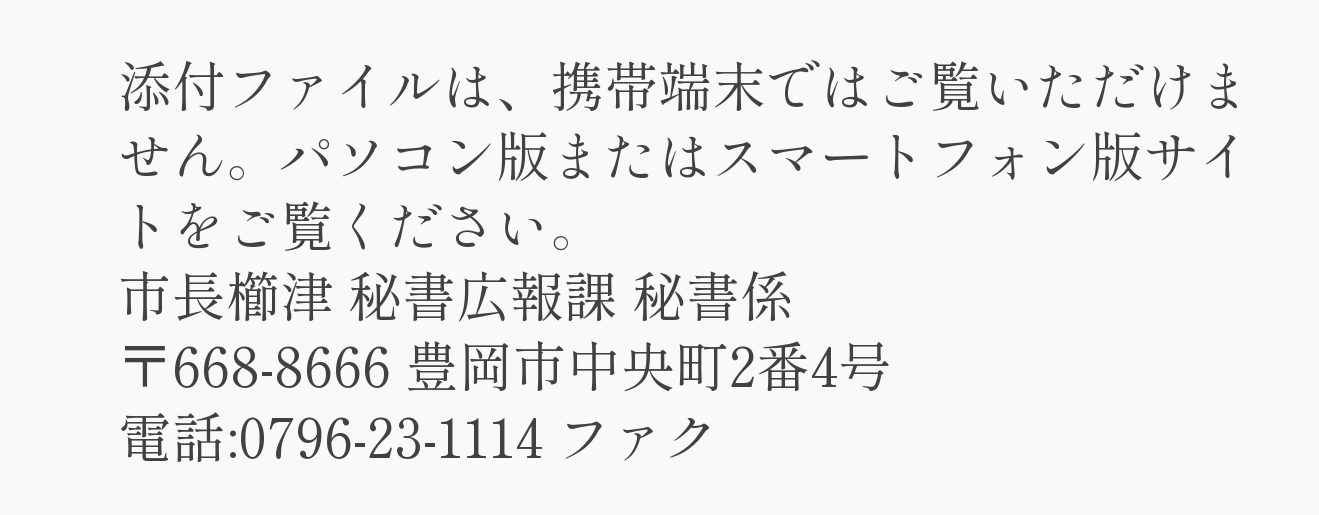添付ファイルは、携帯端末ではご覧いただけません。パソコン版またはスマートフォン版サイトをご覧ください。
市長櫛津 秘書広報課 秘書係
〒668-8666 豊岡市中央町2番4号
電話:0796-23-1114 ファク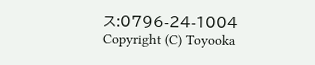ス:0796-24-1004
Copyright (C) Toyooka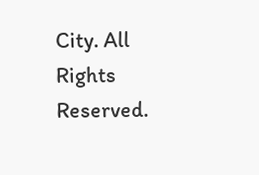City. All Rights Reserved.